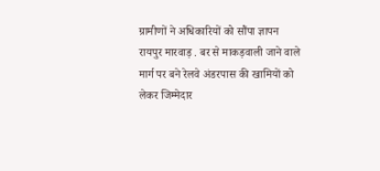ग्रामीणों ने अधिकारियों को सौंपा ज्ञापन
रायपुर मारवाड़ . बर से माकड़वाली जाने वाले मार्ग पर बने रेलवे अंडरपास की खामियों को लेकर जिम्मेदार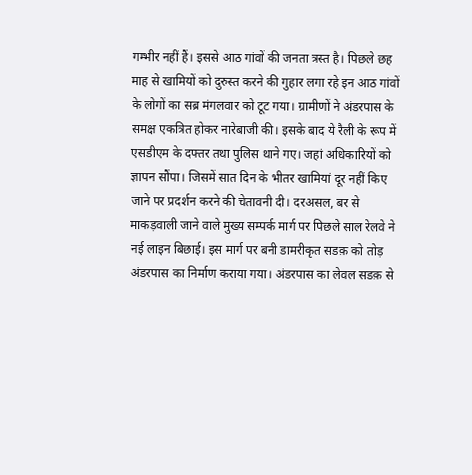गम्भीर नहीं हैं। इससे आठ गांवों की जनता त्रस्त है। पिछले छह माह से खामियों को दुरुस्त करने की गुहार लगा रहे इन आठ गांवों के लोगों का सब्र मंगलवार को टूट गया। ग्रामीणों ने अंडरपास के समक्ष एकत्रित होकर नारेबाजी की। इसके बाद ये रैली के रूप में एसडीएम के दफ्तर तथा पुलिस थाने गए। जहां अधिकारियों को ज्ञापन सौंपा। जिसमें सात दिन के भीतर खामियां दूर नहीं किए जाने पर प्रदर्शन करने की चेतावनी दी। दरअसल, बर से माकड़वाली जाने वाले मुख्य सम्पर्क मार्ग पर पिछले साल रेलवे ने नई लाइन बिछाई। इस मार्ग पर बनी डामरीकृत सडक़ को तोड़ अंडरपास का निर्माण कराया गया। अंडरपास का लेवल सडक़ से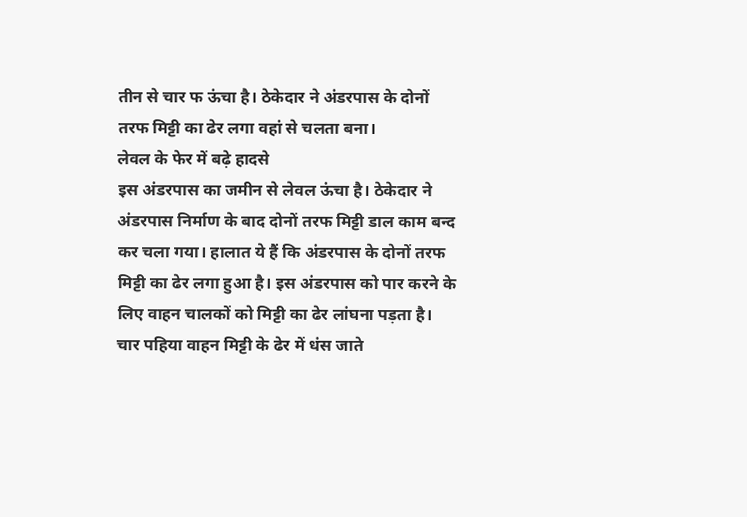तीन से चार फ ऊंचा है। ठेकेदार ने अंडरपास के दोनों तरफ मिट्टी का ढेर लगा वहां से चलता बना।
लेवल के फेर में बढ़े हादसे
इस अंडरपास का जमीन से लेवल ऊंचा है। ठेकेदार ने अंडरपास निर्माण के बाद दोनों तरफ मिट्टी डाल काम बन्द कर चला गया। हालात ये हैं कि अंडरपास के दोनों तरफ मिट्टी का ढेर लगा हुआ है। इस अंडरपास को पार करने के लिए वाहन चालकों को मिट्टी का ढेर लांघना पड़ता है। चार पहिया वाहन मिट्टी के ढेर में धंस जाते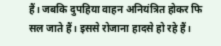हैं। जबकि दुपहिया वाहन अनियंत्रित होकर फि सल जाते हैं। इससे रोजाना हादसे हो रहे हैं।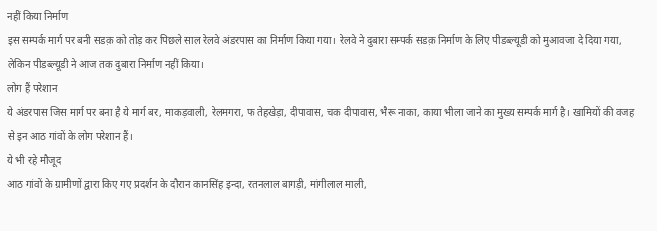नहीं किया निर्माण
इस सम्पर्क मार्ग पर बनी सडक़ को तोड़ कर पिछले साल रेलवे अंडरपास का निर्माण किया गया। रेलवे ने दुबारा सम्पर्क सडक़ निर्माण के लिए पीडब्ल्यूडी को मुआवजा दे दिया गया, लेकिन पीडब्ल्यूडी ने आज तक दुबारा निर्माण नहीं किया।
लोग हैं परेशान
ये अंडरपास जिस मार्ग पर बना है ये मार्ग बर, माकड़वाली, रेलमगरा, फ तेहखेड़ा, दीपावास, चक दीपावास, भैरू नाका, काया भीला जाने का मुख्य सम्पर्क मार्ग है। खामियों की वजह से इन आठ गांवों के लोग परेशान हैं।
ये भी रहे मौजूद
आठ गांवों के ग्रामीणों द्वारा किए गए प्रदर्शन के दौरान कानसिंह इन्दा, रतनलाल बागड़ी, मांगीलाल माली,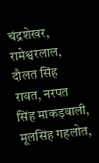चंद्रशेखर, रामेश्वरलाल, दौलत सिंह रावत, नरपत सिंह माकड़वाली, मूलसिंह गहलोत,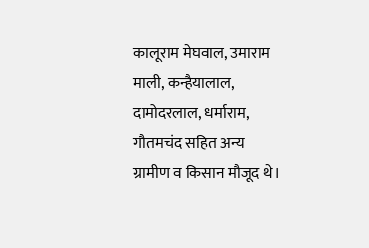कालूराम मेघवाल, उमाराम माली, कन्हैयालाल, दामोदरलाल, धर्माराम, गौतमचंद सहित अन्य ग्रामीण व किसान मौजूद थे।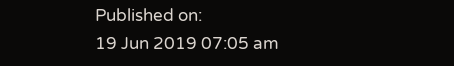Published on:
19 Jun 2019 07:05 am